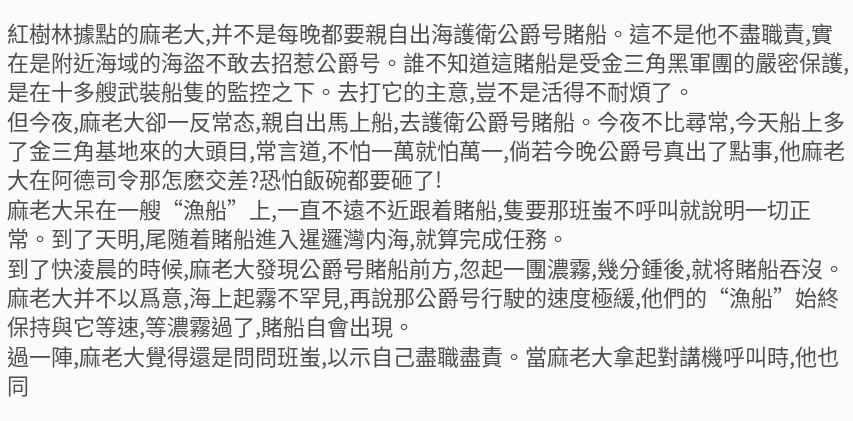紅樹林據點的麻老大,并不是每晚都要親自出海護衛公爵号賭船。這不是他不盡職責,實在是附近海域的海盜不敢去招惹公爵号。誰不知道這賭船是受金三角黑軍團的嚴密保護,是在十多艘武裝船隻的監控之下。去打它的主意,豈不是活得不耐煩了。
但今夜,麻老大卻一反常态,親自出馬上船,去護衛公爵号賭船。今夜不比尋常,今天船上多了金三角基地來的大頭目,常言道,不怕一萬就怕萬一,倘若今晚公爵号真出了點事,他麻老大在阿德司令那怎麽交差?恐怕飯碗都要砸了!
麻老大呆在一艘“漁船”上,一直不遠不近跟着賭船,隻要那班蚩不呼叫就說明一切正常。到了天明,尾随着賭船進入暹邏灣内海,就算完成任務。
到了快淩晨的時候,麻老大發現公爵号賭船前方,忽起一團濃霧,幾分鍾後,就将賭船吞沒。麻老大并不以爲意,海上起霧不罕見,再說那公爵号行駛的速度極緩,他們的“漁船”始終保持與它等速,等濃霧過了,賭船自會出現。
過一陣,麻老大覺得還是問問班蚩,以示自己盡職盡責。當麻老大拿起對講機呼叫時,他也同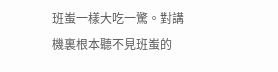班蚩一樣大吃一驚。對講機裏根本聽不見班蚩的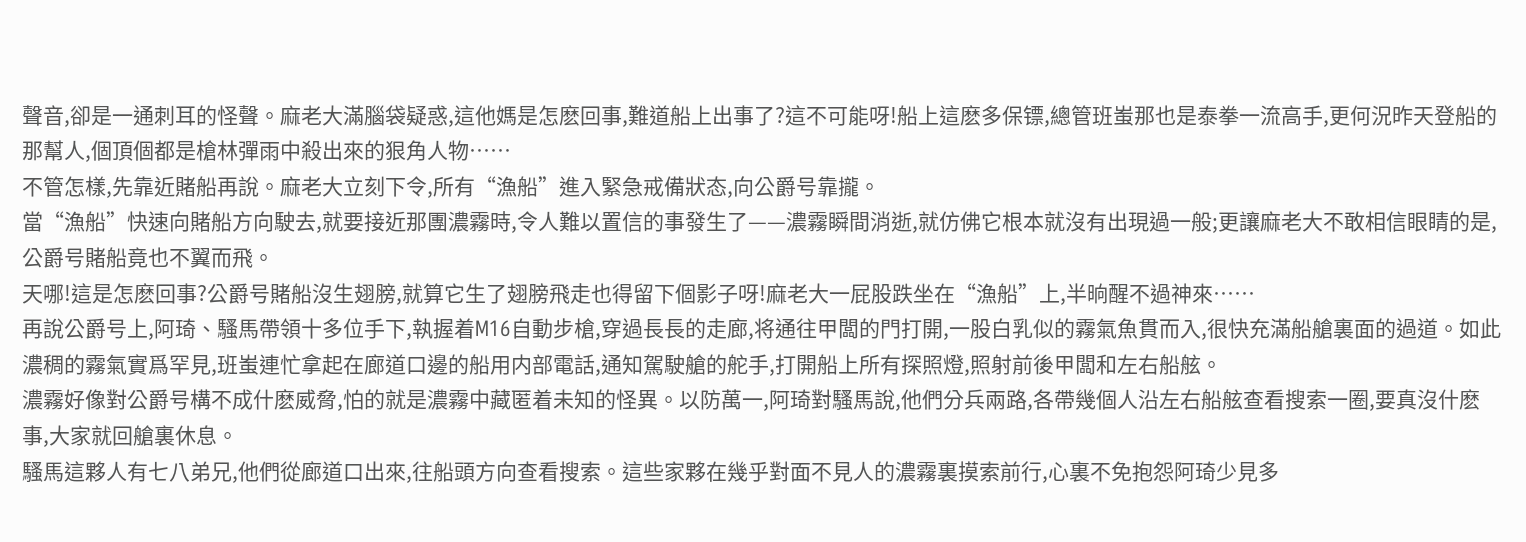聲音,卻是一通刺耳的怪聲。麻老大滿腦袋疑惑,這他媽是怎麽回事,難道船上出事了?這不可能呀!船上這麽多保镖,總管班蚩那也是泰拳一流高手,更何況昨天登船的那幫人,個頂個都是槍林彈雨中殺出來的狠角人物……
不管怎樣,先靠近賭船再說。麻老大立刻下令,所有“漁船”進入緊急戒備狀态,向公爵号靠攏。
當“漁船”快速向賭船方向駛去,就要接近那團濃霧時,令人難以置信的事發生了——濃霧瞬間消逝,就仿佛它根本就沒有出現過一般;更讓麻老大不敢相信眼睛的是,公爵号賭船竟也不翼而飛。
天哪!這是怎麽回事?公爵号賭船沒生翅膀,就算它生了翅膀飛走也得留下個影子呀!麻老大一屁股跌坐在“漁船”上,半晌醒不過神來……
再說公爵号上,阿琦、騷馬帶領十多位手下,執握着M16自動步槍,穿過長長的走廊,将通往甲闆的門打開,一股白乳似的霧氣魚貫而入,很快充滿船艙裏面的過道。如此濃稠的霧氣實爲罕見,班蚩連忙拿起在廊道口邊的船用内部電話,通知駕駛艙的舵手,打開船上所有探照燈,照射前後甲闆和左右船舷。
濃霧好像對公爵号構不成什麽威脅,怕的就是濃霧中藏匿着未知的怪異。以防萬一,阿琦對騷馬說,他們分兵兩路,各帶幾個人沿左右船舷查看搜索一圈,要真沒什麽事,大家就回艙裏休息。
騷馬這夥人有七八弟兄,他們從廊道口出來,往船頭方向查看搜索。這些家夥在幾乎對面不見人的濃霧裏摸索前行,心裏不免抱怨阿琦少見多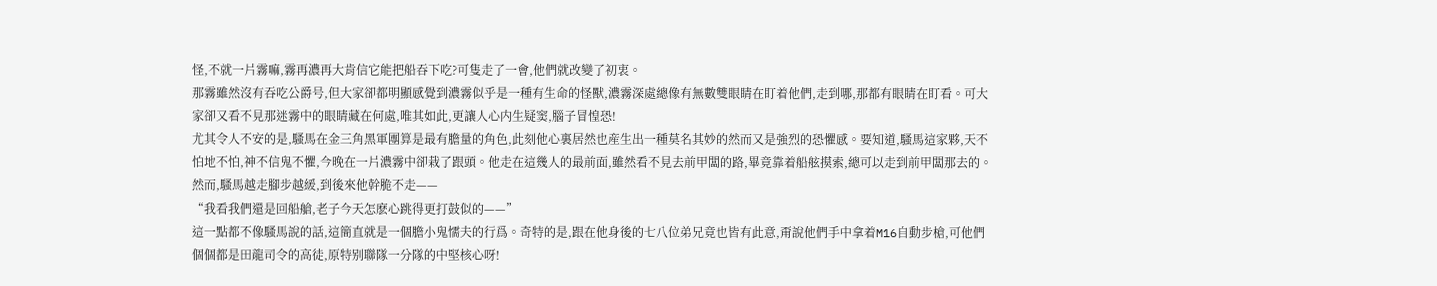怪,不就一片霧嘛,霧再濃再大肯信它能把船吞下吃?可隻走了一會,他們就改變了初衷。
那霧雖然沒有吞吃公爵号,但大家卻都明顯感覺到濃霧似乎是一種有生命的怪獸,濃霧深處總像有無數雙眼睛在盯着他們,走到哪,那都有眼睛在盯看。可大家卻又看不見那迷霧中的眼睛藏在何處,唯其如此,更讓人心内生疑窦,腦子冒惶恐!
尤其令人不安的是,騷馬在金三角黑軍團算是最有膽量的角色,此刻他心裏居然也産生出一種莫名其妙的然而又是強烈的恐懼感。要知道,騷馬這家夥,天不怕地不怕,神不信鬼不懼,今晚在一片濃霧中卻栽了跟頭。他走在這幾人的最前面,雖然看不見去前甲闆的路,畢竟靠着船舷摸索,總可以走到前甲闆那去的。然而,騷馬越走腳步越緩,到後來他幹脆不走——
“我看我們還是回船艙,老子今天怎麽心跳得更打鼓似的——”
這一點都不像騷馬說的話,這簡直就是一個膽小鬼懦夫的行爲。奇特的是,跟在他身後的七八位弟兄竟也皆有此意,甭說他們手中拿着M16自動步槍,可他們個個都是田龍司令的高徒,原特别聯隊一分隊的中堅核心呀!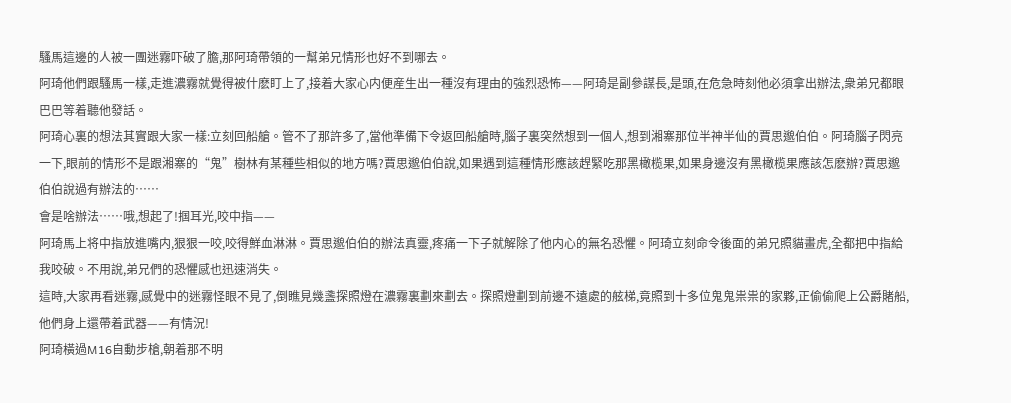騷馬這邊的人被一團迷霧吓破了膽,那阿琦帶領的一幫弟兄情形也好不到哪去。
阿琦他們跟騷馬一樣,走進濃霧就覺得被什麽盯上了,接着大家心内便産生出一種沒有理由的強烈恐怖——阿琦是副參謀長,是頭,在危急時刻他必須拿出辦法,衆弟兄都眼巴巴等着聽他發話。
阿琦心裏的想法其實跟大家一樣:立刻回船艙。管不了那許多了,當他準備下令返回船艙時,腦子裏突然想到一個人,想到湘寨那位半神半仙的賈思邈伯伯。阿琦腦子閃亮一下,眼前的情形不是跟湘寨的“鬼”樹林有某種些相似的地方嗎?賈思邈伯伯說,如果遇到這種情形應該趕緊吃那黑橄榄果,如果身邊沒有黑橄榄果應該怎麽辦?賈思邈伯伯說過有辦法的……
會是啥辦法……哦,想起了!掴耳光,咬中指——
阿琦馬上将中指放進嘴内,狠狠一咬,咬得鮮血淋淋。賈思邈伯伯的辦法真靈,疼痛一下子就解除了他内心的無名恐懼。阿琦立刻命令後面的弟兄照貓畫虎,全都把中指給我咬破。不用說,弟兄們的恐懼感也迅速消失。
這時,大家再看迷霧,感覺中的迷霧怪眼不見了,倒瞧見幾盞探照燈在濃霧裏劃來劃去。探照燈劃到前邊不遠處的舷梯,竟照到十多位鬼鬼祟祟的家夥,正偷偷爬上公爵賭船,他們身上還帶着武器——有情況!
阿琦橫過M16自動步槍,朝着那不明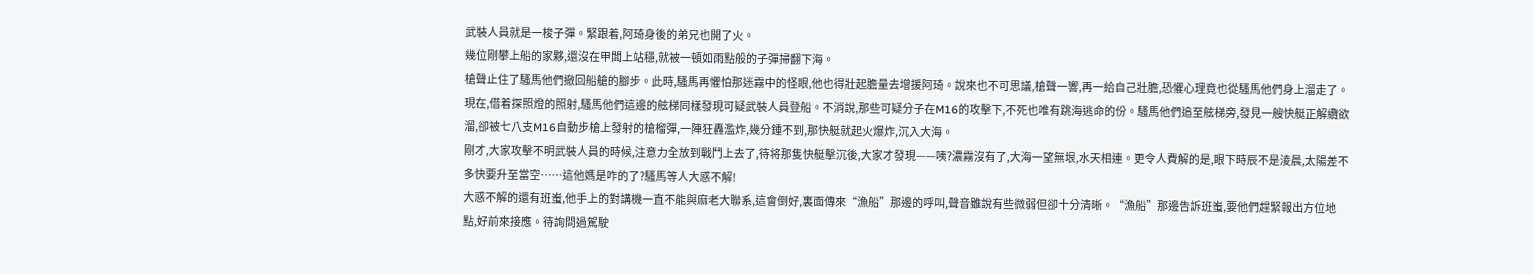武裝人員就是一梭子彈。緊跟着,阿琦身後的弟兄也開了火。
幾位剛攀上船的家夥,還沒在甲闆上站穩,就被一頓如雨點般的子彈掃翻下海。
槍聲止住了騷馬他們撤回船艙的腳步。此時,騷馬再懼怕那迷霧中的怪眼,他也得壯起膽量去增援阿琦。說來也不可思議,槍聲一響,再一給自己壯膽,恐懼心理竟也從騷馬他們身上溜走了。
現在,借着探照燈的照射,騷馬他們這邊的舷梯同樣發現可疑武裝人員登船。不消說,那些可疑分子在M16的攻擊下,不死也唯有跳海逃命的份。騷馬他們追至舷梯旁,發見一艘快艇正解纜欲溜,卻被七八支M16自動步槍上發射的槍榴彈,一陣狂轟濫炸,幾分鍾不到,那快艇就起火爆炸,沉入大海。
剛才,大家攻擊不明武裝人員的時候,注意力全放到戰鬥上去了,待将那隻快艇擊沉後,大家才發現——咦?濃霧沒有了,大海一望無垠,水天相連。更令人費解的是,眼下時辰不是淩晨,太陽差不多快要升至當空……這他媽是咋的了?騷馬等人大惑不解!
大惑不解的還有班蚩,他手上的對講機一直不能與麻老大聯系,這會倒好,裏面傳來“漁船”那邊的呼叫,聲音雖說有些微弱但卻十分清晰。“漁船”那邊告訴班蚩,要他們趕緊報出方位地點,好前來接應。待詢問過駕駛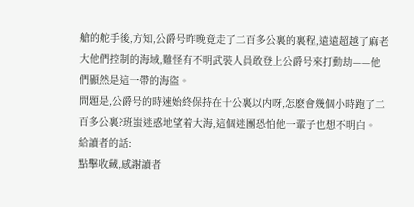艙的舵手後,方知,公爵号昨晚竟走了二百多公裏的裏程,遠遠超越了麻老大他們控制的海域,難怪有不明武裝人員敢登上公爵号來打動劫——他們顯然是這一帶的海盜。
問題是,公爵号的時速始終保持在十公裏以内呀,怎麽會幾個小時跑了二百多公裏?班蚩迷惑地望着大海,這個迷團恐怕他一輩子也想不明白。
給讀者的話:
點擊收藏,感謝讀者